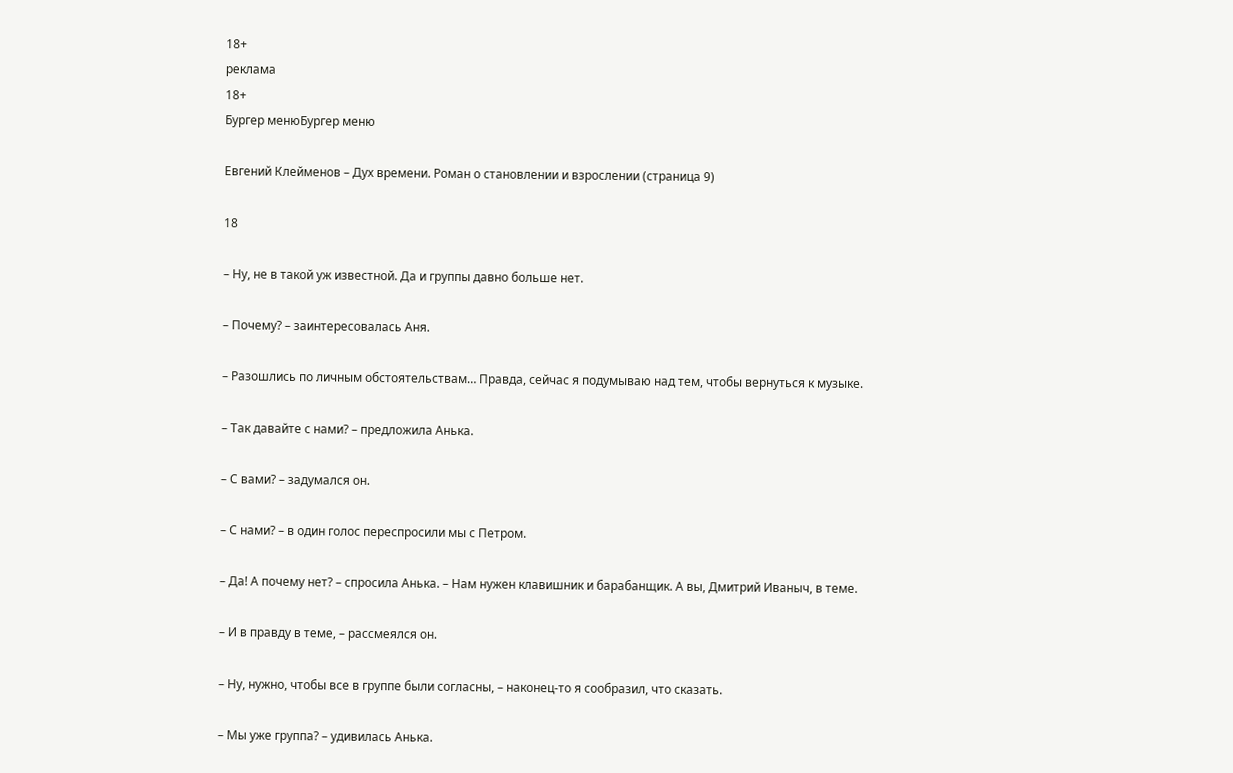18+
реклама
18+
Бургер менюБургер меню

Евгений Клейменов – Дух времени. Роман о становлении и взрослении (страница 9)

18

– Ну, не в такой уж известной. Да и группы давно больше нет.

– Почему? – заинтересовалась Аня.

– Разошлись по личным обстоятельствам… Правда, сейчас я подумываю над тем, чтобы вернуться к музыке.

– Так давайте с нами? – предложила Анька.

– С вами? – задумался он.

– С нами? – в один голос переспросили мы с Петром.

– Да! А почему нет? – спросила Анька. – Нам нужен клавишник и барабанщик. А вы, Дмитрий Иваныч, в теме.

– И в правду в теме, – рассмеялся он.

– Ну, нужно, чтобы все в группе были согласны, – наконец-то я сообразил, что сказать.

– Мы уже группа? – удивилась Анька.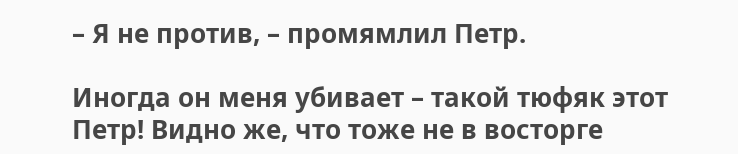– Я не против, – промямлил Петр.

Иногда он меня убивает – такой тюфяк этот Петр! Видно же, что тоже не в восторге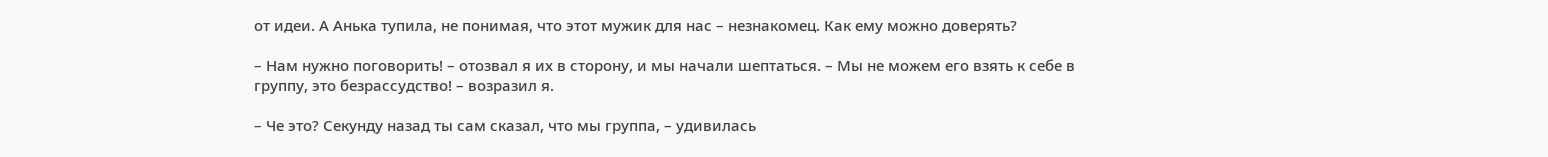от идеи. А Анька тупила, не понимая, что этот мужик для нас – незнакомец. Как ему можно доверять?

– Нам нужно поговорить! – отозвал я их в сторону, и мы начали шептаться. – Мы не можем его взять к себе в группу, это безрассудство! – возразил я.

– Че это? Секунду назад ты сам сказал, что мы группа, – удивилась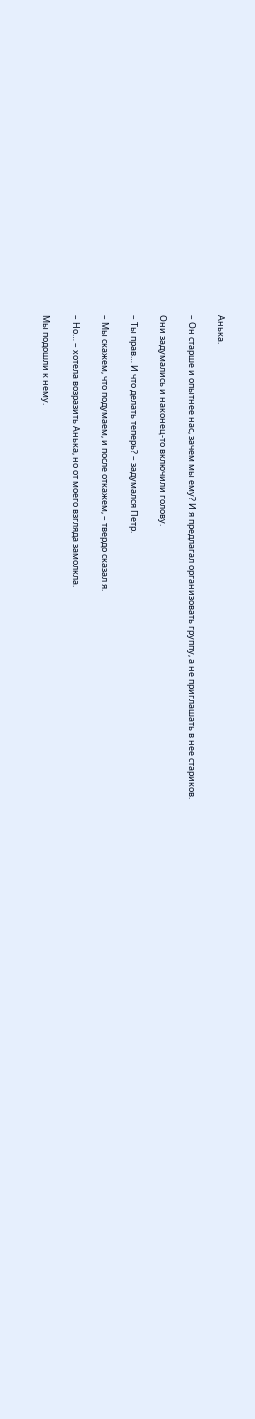Анька.

– Он старше и опытнее нас, зачем мы ему? И я предлагал организовать группу, а не приглашать в нее стариков.

Они задумались и наконец-то включили голову.

– Ты прав… И что делать теперь? – задумался Петр.

– Мы скажем, что подумаем, и после откажем, – твердо сказал я.

– Но… – хотела возразить Анька, но от моего взгляда замолкла.

Мы подошли к нему.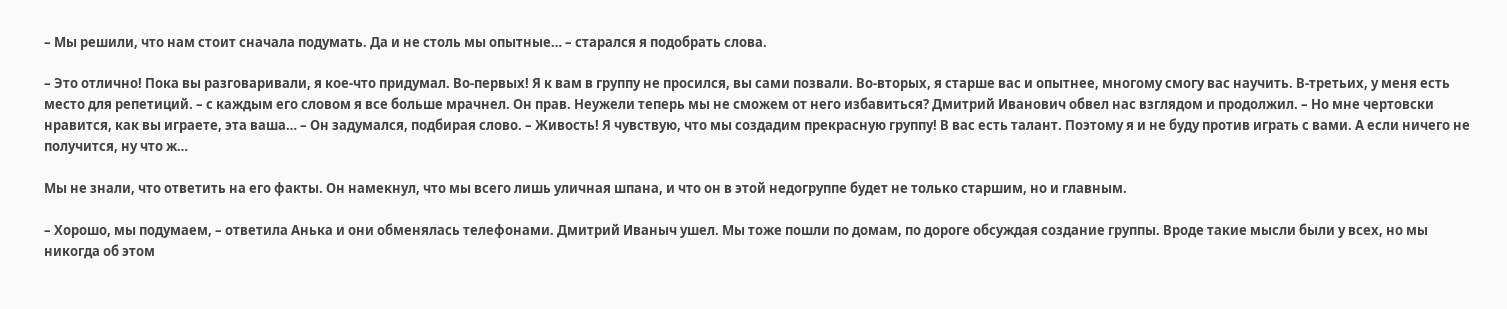– Мы решили, что нам стоит сначала подумать. Да и не столь мы опытные… – старался я подобрать слова.

– Это отлично! Пока вы разговаривали, я кое-что придумал. Во-первых! Я к вам в группу не просился, вы сами позвали. Во-вторых, я старше вас и опытнее, многому смогу вас научить. В-третьих, у меня есть место для репетиций. – с каждым его словом я все больше мрачнел. Он прав. Неужели теперь мы не сможем от него избавиться? Дмитрий Иванович обвел нас взглядом и продолжил. – Но мне чертовски нравится, как вы играете, эта ваша… – Он задумался, подбирая слово. – Живость! Я чувствую, что мы создадим прекрасную группу! В вас есть талант. Поэтому я и не буду против играть с вами. А если ничего не получится, ну что ж…

Мы не знали, что ответить на его факты. Он намекнул, что мы всего лишь уличная шпана, и что он в этой недогруппе будет не только старшим, но и главным.

– Хорошо, мы подумаем, – ответила Анька и они обменялась телефонами. Дмитрий Иваныч ушел. Мы тоже пошли по домам, по дороге обсуждая создание группы. Вроде такие мысли были у всех, но мы никогда об этом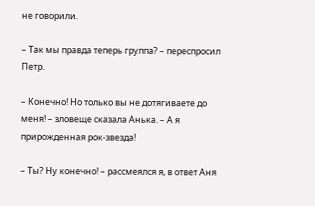не говорили.

– Так мы правда теперь группа? – переспросил Петр.

– Конечно! Но только вы не дотягиваете до меня! – зловеще сказала Анька. – А я прирожденная рок-звезда!

– Ты? Ну конечно! – рассмеялся я, в ответ Аня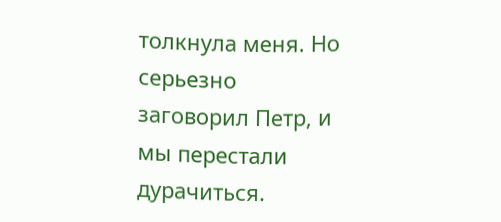толкнула меня. Но серьезно заговорил Петр, и мы перестали дурачиться.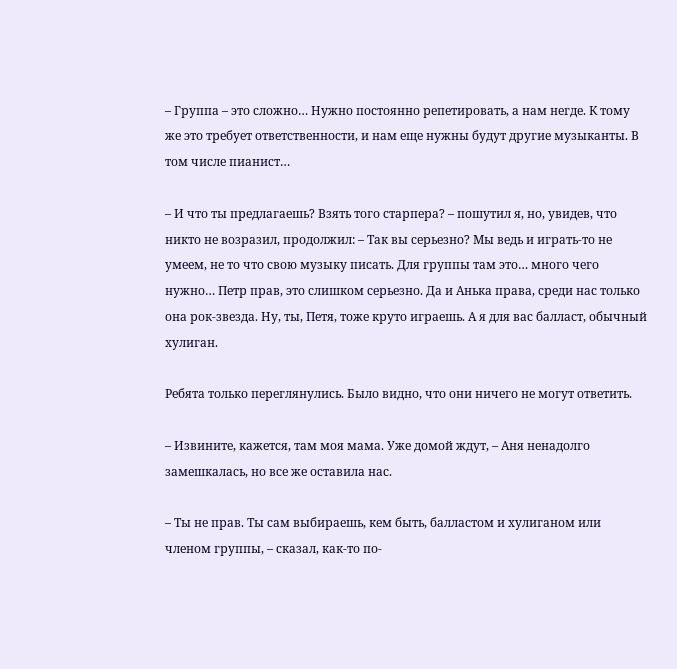– Группа – это сложно… Нужно постоянно репетировать, а нам негде. К тому же это требует ответственности, и нам еще нужны будут другие музыканты. В том числе пианист…

– И что ты предлагаешь? Взять того старпера? – пошутил я, но, увидев, что никто не возразил, продолжил: – Так вы серьезно? Мы ведь и играть-то не умеем, не то что свою музыку писать. Для группы там это… много чего нужно… Петр прав, это слишком серьезно. Да и Анька права, среди нас только она рок-звезда. Ну, ты, Петя, тоже круто играешь. А я для вас балласт, обычный хулиган.

Ребята только переглянулись. Было видно, что они ничего не могут ответить.

– Извините, кажется, там моя мама. Уже домой ждут, – Аня ненадолго замешкалась, но все же оставила нас.

– Ты не прав. Ты сам выбираешь, кем быть, балластом и хулиганом или членом группы, – сказал, как-то по-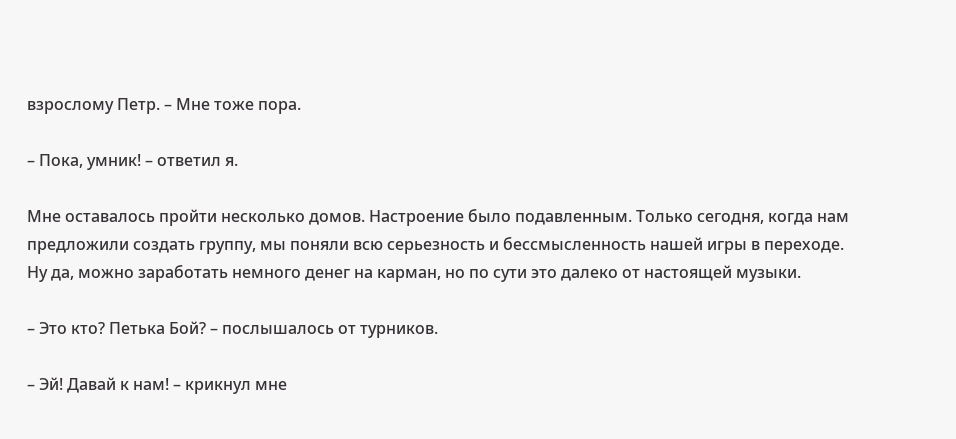взрослому Петр. – Мне тоже пора.

– Пока, умник! – ответил я.

Мне оставалось пройти несколько домов. Настроение было подавленным. Только сегодня, когда нам предложили создать группу, мы поняли всю серьезность и бессмысленность нашей игры в переходе. Ну да, можно заработать немного денег на карман, но по сути это далеко от настоящей музыки.

– Это кто? Петька Бой? – послышалось от турников.

– Эй! Давай к нам! – крикнул мне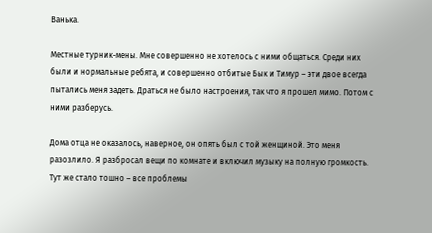Ванька.

Местные турник-мены. Мне совершенно не хотелось с ними общаться. Среди них были и нормальные ребята, и совершенно отбитые Бык и Тимур – эти двое всегда пытались меня задеть. Драться не было настроения, так что я прошел мимо. Потом с ними разберусь.

Дома отца не оказалось, наверное, он опять был с той женщиной. Это меня разозлило. Я разбросал вещи по комнате и включил музыку на полную громкость. Тут же стало тошно – все проблемы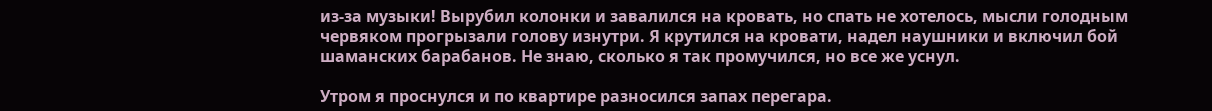из-за музыки! Вырубил колонки и завалился на кровать, но спать не хотелось, мысли голодным червяком прогрызали голову изнутри. Я крутился на кровати, надел наушники и включил бой шаманских барабанов. Не знаю, сколько я так промучился, но все же уснул.

Утром я проснулся и по квартире разносился запах перегара.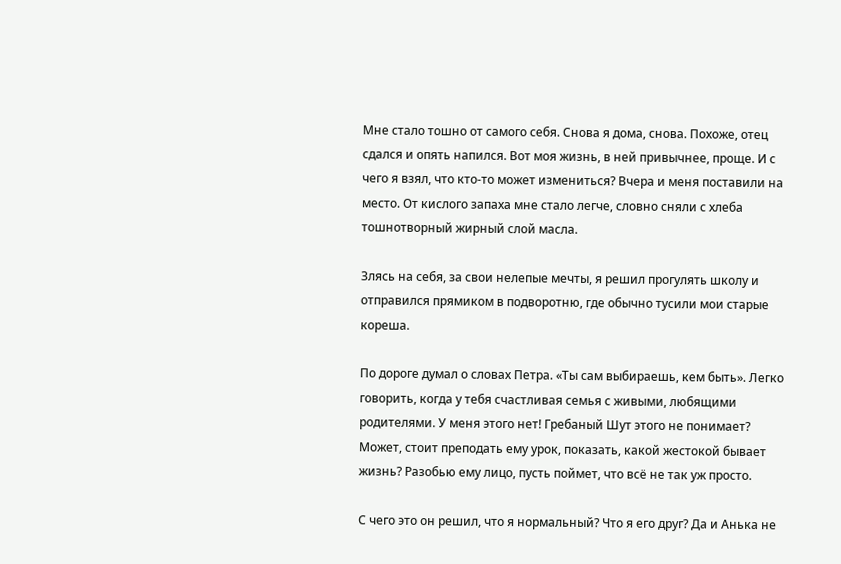Мне стало тошно от самого себя. Снова я дома, снова. Похоже, отец сдался и опять напился. Вот моя жизнь, в ней привычнее, проще. И с чего я взял, что кто-то может измениться? Вчера и меня поставили на место. От кислого запаха мне стало легче, словно сняли с хлеба тошнотворный жирный слой масла.

Злясь на себя, за свои нелепые мечты, я решил прогулять школу и отправился прямиком в подворотню, где обычно тусили мои старые кореша.

По дороге думал о словах Петра. «Ты сам выбираешь, кем быть». Легко говорить, когда у тебя счастливая семья с живыми, любящими родителями. У меня этого нет! Гребаный Шут этого не понимает? Может, стоит преподать ему урок, показать, какой жестокой бывает жизнь? Разобью ему лицо, пусть поймет, что всё не так уж просто.

С чего это он решил, что я нормальный? Что я его друг? Да и Анька не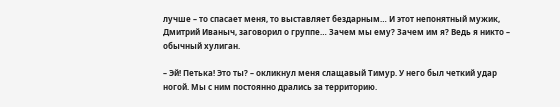лучше – то спасает меня, то выставляет бездарным… И этот непонятный мужик, Дмитрий Иваныч, заговорил о группе… Зачем мы ему? Зачем им я? Ведь я никто – обычный хулиган.

– Эй! Петька! Это ты? – окликнул меня слащавый Тимур. У него был четкий удар ногой. Мы с ним постоянно дрались за территорию.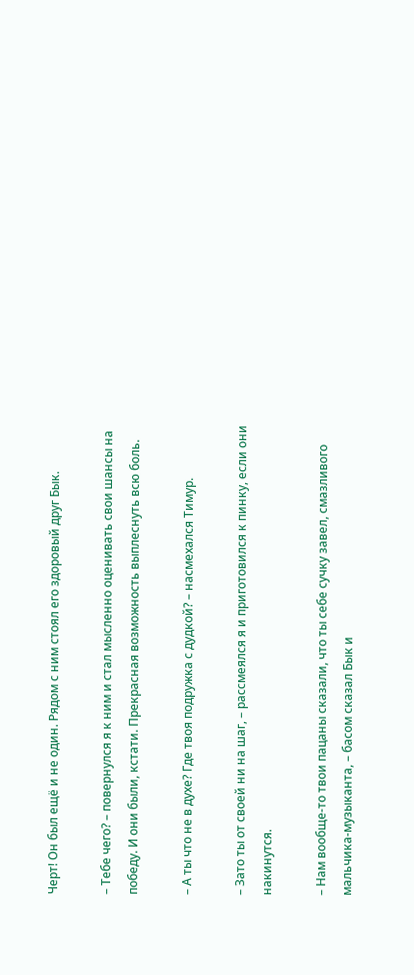Черт! Он был ещё и не один. Рядом с ним стоял его здоровый друг Бык.

– Тебе чего? – повернулся я к ним и стал мысленно оценивать свои шансы на победу. И они были, кстати. Прекрасная возможность выплеснуть всю боль.

– А ты что не в духе? Где твоя подружка с дудкой? – насмехался Тимур.

– Зато ты от своей ни на шаг, – рассмеялся я и приготовился к пинку, если они накинутся.

– Нам вообще-то твои пацаны сказали, что ты себе сучку завел, смазливого мальчика-музыканта, – басом сказал Бык и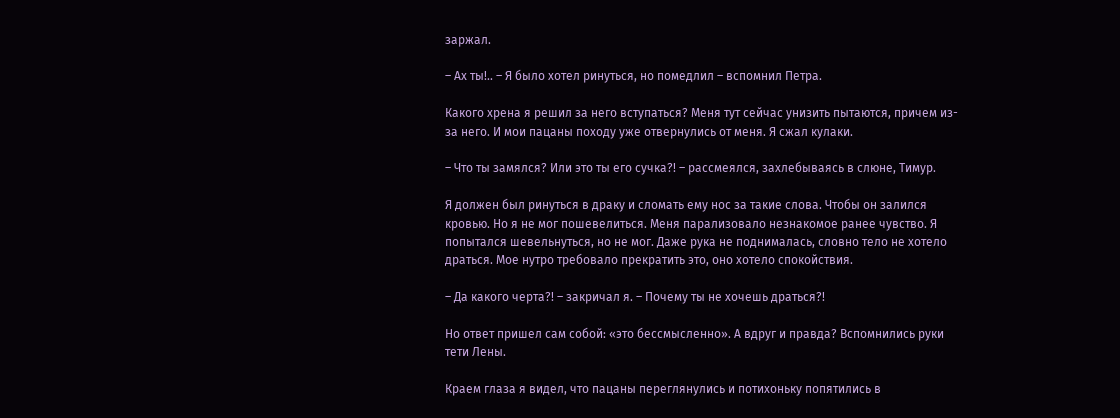заржал.

– Ах ты!.. – Я было хотел ринуться, но помедлил – вспомнил Петра.

Какого хрена я решил за него вступаться? Меня тут сейчас унизить пытаются, причем из-за него. И мои пацаны походу уже отвернулись от меня. Я сжал кулаки.

– Что ты замялся? Или это ты его сучка?! – рассмеялся, захлебываясь в слюне, Тимур.

Я должен был ринуться в драку и сломать ему нос за такие слова. Чтобы он залился кровью. Но я не мог пошевелиться. Меня парализовало незнакомое ранее чувство. Я попытался шевельнуться, но не мог. Даже рука не поднималась, словно тело не хотело драться. Мое нутро требовало прекратить это, оно хотело спокойствия.

– Да какого черта?! – закричал я. – Почему ты не хочешь драться?!

Но ответ пришел сам собой: «это бессмысленно». А вдруг и правда? Вспомнились руки тети Лены.

Краем глаза я видел, что пацаны переглянулись и потихоньку попятились в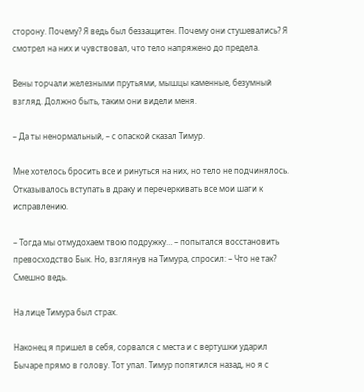сторону. Почему? Я ведь был беззащитен. Почему они стушевались? Я смотрел на них и чувствовал, что тело напряжено до предела.

Вены торчали железными прутьями, мышцы каменные, безумный взгляд. Должно быть, таким они видели меня.

– Да ты ненормальный, – с опаской сказал Тимур.

Мне хотелось бросить все и ринуться на них, но тело не подчинялось. Отказывалось вступать в драку и перечеркивать все мои шаги к исправлению.

– Тогда мы отмудохаем твою подружку… – попытался восстановить превосходство Бык. Но, взглянув на Тимура, спросил: – Что не так? Смешно ведь.

На лице Тимура был страх.

Наконец я пришел в себя, сорвался с места и с вертушки ударил Бычаре прямо в голову. Тот упал. Тимур попятился назад, но я с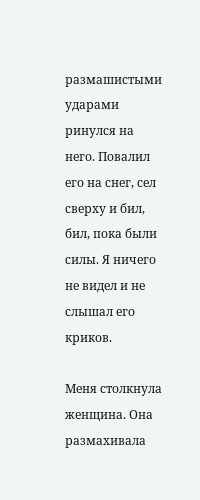размашистыми ударами ринулся на него. Повалил его на снег, сел сверху и бил, бил, пока были силы. Я ничего не видел и не слышал его криков.

Меня столкнула женщина. Она размахивала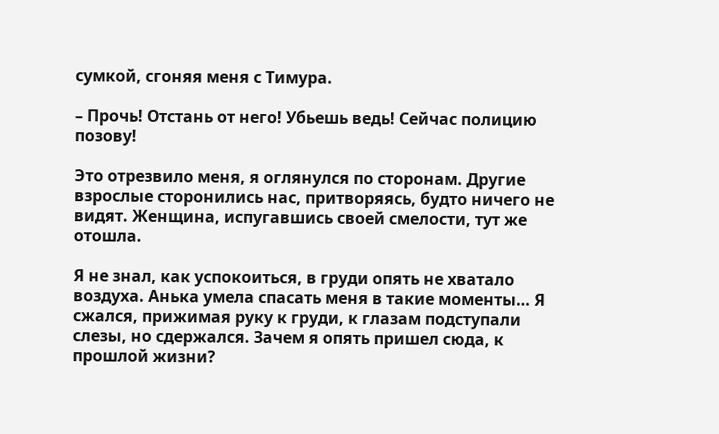сумкой, сгоняя меня с Тимура.

– Прочь! Отстань от него! Убьешь ведь! Сейчас полицию позову!

Это отрезвило меня, я оглянулся по сторонам. Другие взрослые сторонились нас, притворяясь, будто ничего не видят. Женщина, испугавшись своей смелости, тут же отошла.

Я не знал, как успокоиться, в груди опять не хватало воздуха. Анька умела спасать меня в такие моменты… Я сжался, прижимая руку к груди, к глазам подступали слезы, но сдержался. Зачем я опять пришел сюда, к прошлой жизни?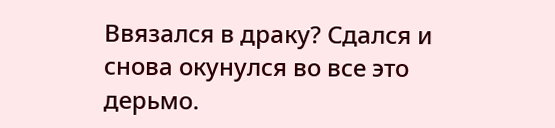Ввязался в драку? Сдался и снова окунулся во все это дерьмо.